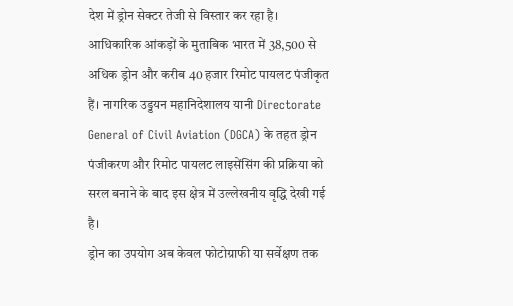देश में ड्रोन सेक्टर तेजी से विस्तार कर रहा है। आधिकारिक आंकड़ों के मुताबिक भारत में 38,500 से अधिक ड्रोन और करीब 40 हजार रिमोट पायलट पंजीकृत हैं। नागरिक उड्डयन महानिदेशालय यानी Directorate General of Civil Aviation (DGCA) के तहत ड्रोन पंजीकरण और रिमोट पायलट लाइसेंसिंग की प्रक्रिया को सरल बनाने के बाद इस क्षेत्र में उल्लेखनीय वृद्धि देखी गई है।
ड्रोन का उपयोग अब केवल फोटोग्राफी या सर्वेक्षण तक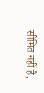सीमित नहीं है,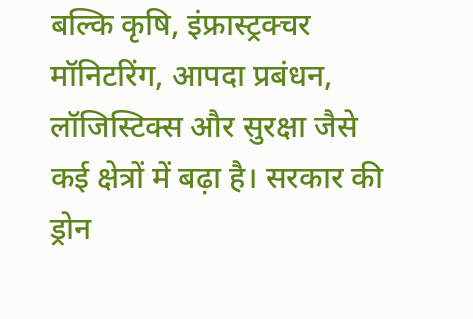बल्कि कृषि, इंफ्रास्ट्रक्चर मॉनिटरिंग, आपदा प्रबंधन, लॉजिस्टिक्स और सुरक्षा जैसे कई क्षेत्रों में बढ़ा है। सरकार की ड्रोन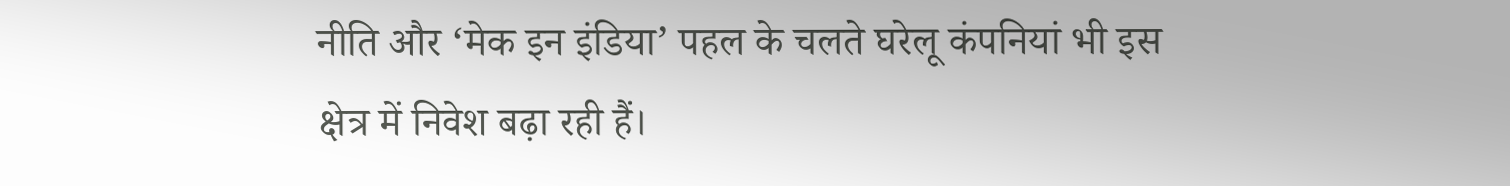नीति और ‘मेक इन इंडिया’ पहल के चलते घरेलू कंपनियां भी इस क्षेत्र में निवेश बढ़ा रही हैं।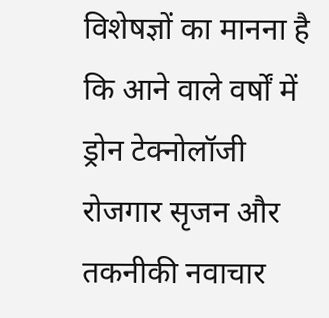विशेषज्ञों का मानना है कि आने वाले वर्षों में ड्रोन टेक्नोलॉजी रोजगार सृजन और तकनीकी नवाचार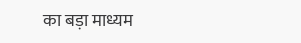का बड़ा माध्यम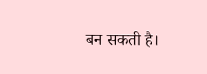बन सकती है।